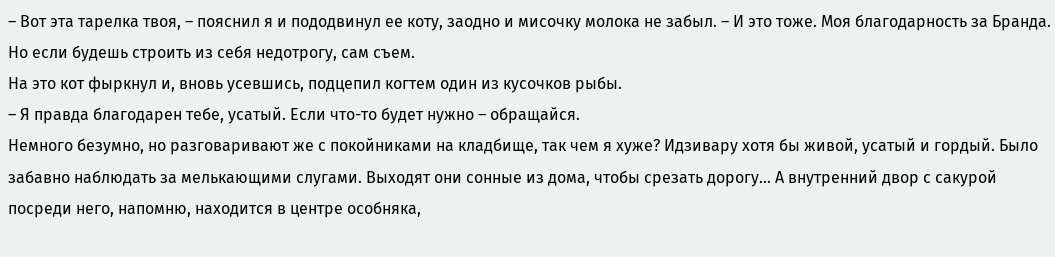– Вот эта тарелка твоя, – пояснил я и пододвинул ее коту, заодно и мисочку молока не забыл. – И это тоже. Моя благодарность за Бранда. Но если будешь строить из себя недотрогу, сам съем.
На это кот фыркнул и, вновь усевшись, подцепил когтем один из кусочков рыбы.
– Я правда благодарен тебе, усатый. Если что-то будет нужно – обращайся.
Немного безумно, но разговаривают же с покойниками на кладбище, так чем я хуже? Идзивару хотя бы живой, усатый и гордый. Было забавно наблюдать за мелькающими слугами. Выходят они сонные из дома, чтобы срезать дорогу… А внутренний двор с сакурой посреди него, напомню, находится в центре особняка,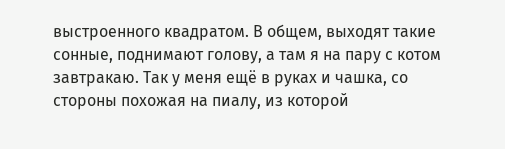выстроенного квадратом. В общем, выходят такие сонные, поднимают голову, а там я на пару с котом завтракаю. Так у меня ещё в руках и чашка, со стороны похожая на пиалу, из которой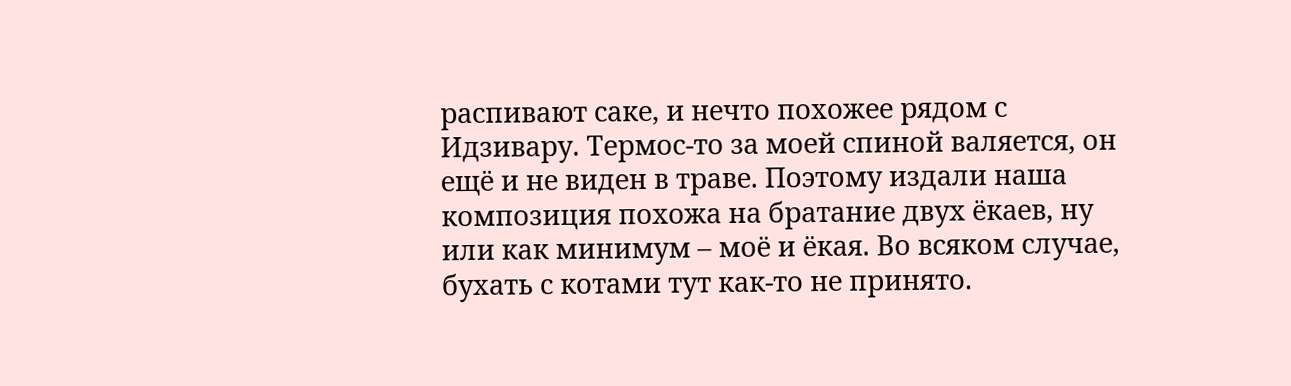распивают саке, и нечто похожее рядом с Идзивару. Термос-то за моей спиной валяется, он ещё и не виден в траве. Поэтому издали наша композиция похожа на братание двух ёкаев, ну или как минимум – моё и ёкая. Во всяком случае, бухать с котами тут как-то не принято.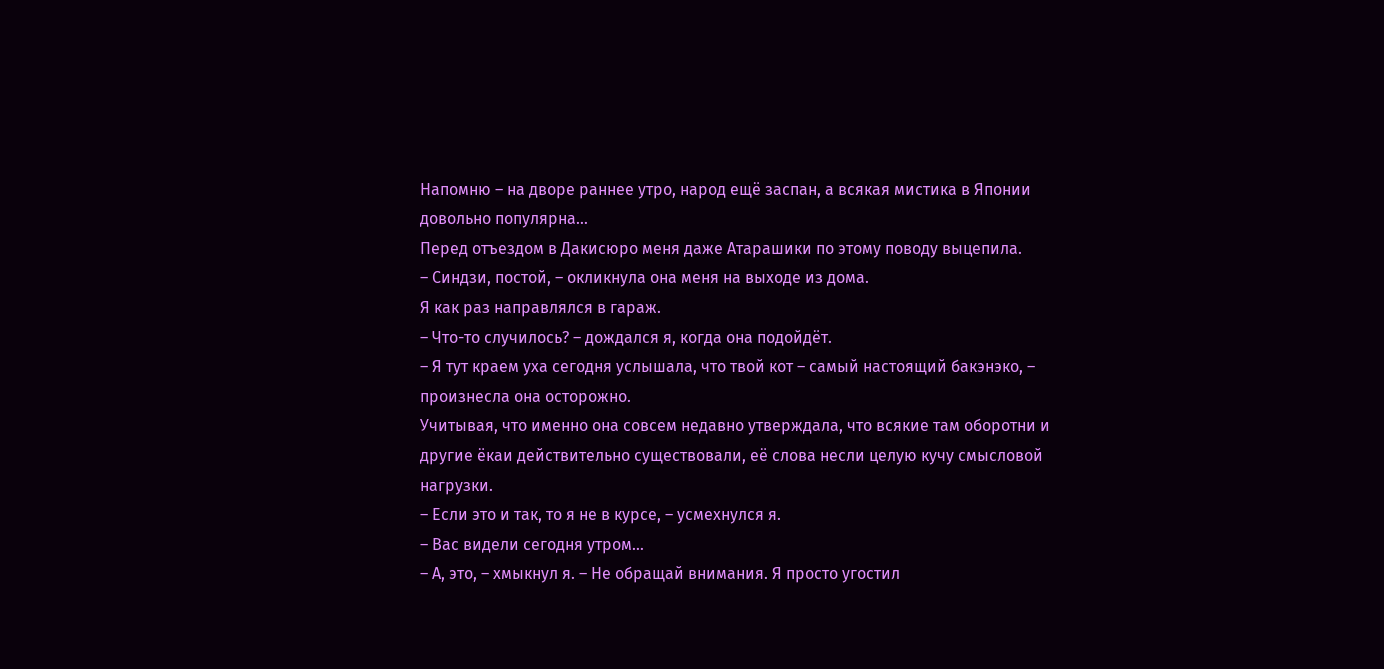Напомню – на дворе раннее утро, народ ещё заспан, а всякая мистика в Японии довольно популярна…
Перед отъездом в Дакисюро меня даже Атарашики по этому поводу выцепила.
– Синдзи, постой, – окликнула она меня на выходе из дома.
Я как раз направлялся в гараж.
– Что-то случилось? – дождался я, когда она подойдёт.
– Я тут краем уха сегодня услышала, что твой кот – самый настоящий бакэнэко, – произнесла она осторожно.
Учитывая, что именно она совсем недавно утверждала, что всякие там оборотни и другие ёкаи действительно существовали, её слова несли целую кучу смысловой нагрузки.
– Если это и так, то я не в курсе, – усмехнулся я.
– Вас видели сегодня утром…
– А, это, – хмыкнул я. – Не обращай внимания. Я просто угостил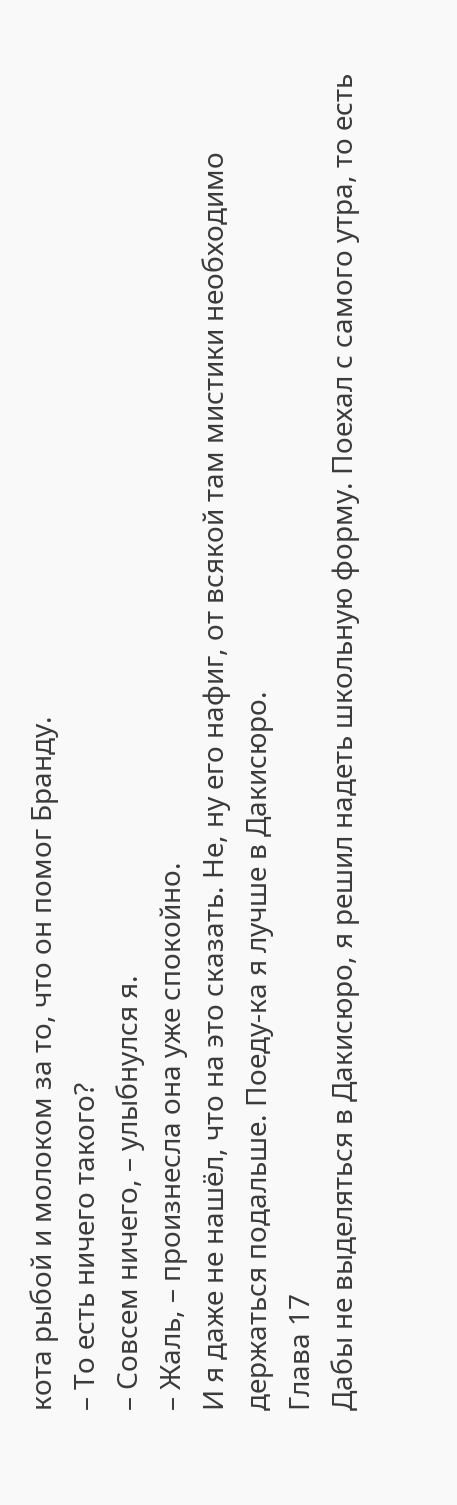кота рыбой и молоком за то, что он помог Бранду.
– То есть ничего такого?
– Совсем ничего, – улыбнулся я.
– Жаль, – произнесла она уже спокойно.
И я даже не нашёл, что на это сказать. Не, ну его нафиг, от всякой там мистики необходимо держаться подальше. Поеду-ка я лучше в Дакисюро.
Глава 17
Дабы не выделяться в Дакисюро, я решил надеть школьную форму. Поехал с самого утра, то есть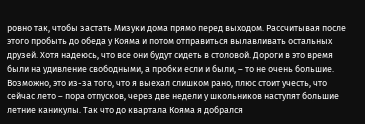ровно так, чтобы застать Мизуки дома прямо перед выходом. Рассчитывая после этого пробыть до обеда у Кояма и потом отправиться вылавливать остальных друзей. Хотя надеюсь, что все они будут сидеть в столовой. Дороги в это время были на удивление свободными, а пробки если и были, – то не очень большие. Возможно, это из-за того, что я выехал слишком рано, плюс стоит учесть, что сейчас лето – пора отпусков, через две недели у школьников наступят большие летние каникулы. Так что до квартала Кояма я добрался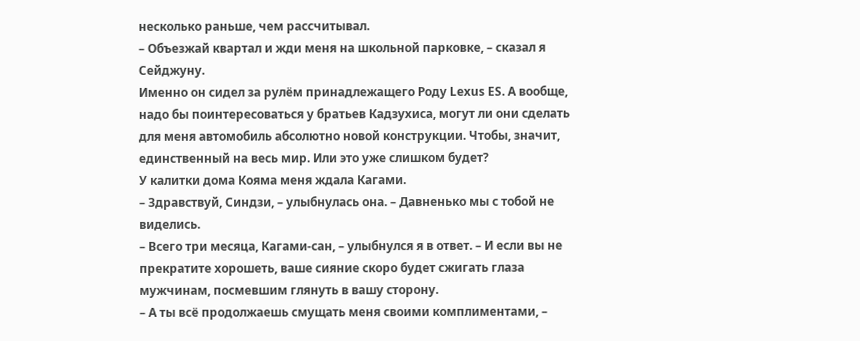несколько раньше, чем рассчитывал.
– Объезжай квартал и жди меня на школьной парковке, – сказал я Сейджуну.
Именно он сидел за рулём принадлежащего Роду Lexus ES. А вообще, надо бы поинтересоваться у братьев Кадзухиса, могут ли они сделать для меня автомобиль абсолютно новой конструкции. Чтобы, значит, единственный на весь мир. Или это уже слишком будет?
У калитки дома Кояма меня ждала Кагами.
– Здравствуй, Синдзи, – улыбнулась она. – Давненько мы с тобой не виделись.
– Всего три месяца, Кагами-сан, – улыбнулся я в ответ. – И если вы не прекратите хорошеть, ваше сияние скоро будет сжигать глаза мужчинам, посмевшим глянуть в вашу сторону.
– А ты всё продолжаешь смущать меня своими комплиментами, –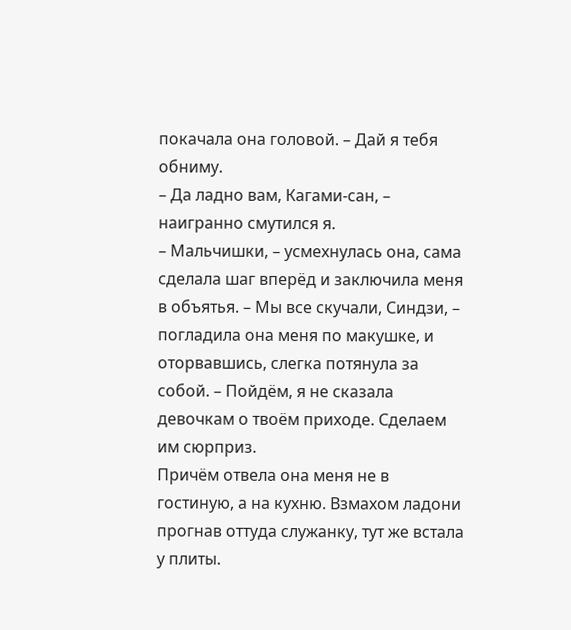покачала она головой. – Дай я тебя обниму.
– Да ладно вам, Кагами-сан, – наигранно смутился я.
– Мальчишки, – усмехнулась она, сама сделала шаг вперёд и заключила меня в объятья. – Мы все скучали, Синдзи, – погладила она меня по макушке, и оторвавшись, слегка потянула за собой. – Пойдём, я не сказала девочкам о твоём приходе. Сделаем им сюрприз.
Причём отвела она меня не в гостиную, а на кухню. Взмахом ладони прогнав оттуда служанку, тут же встала у плиты.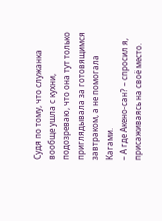Судя по тому, что служанка вообще ушла с кухни, подозреваю, что она тут только приглядывала за готовящимся завтраком, а не помогала Кагами.
– А где Акено-сан? – спросил я, присаживаясь на своё место.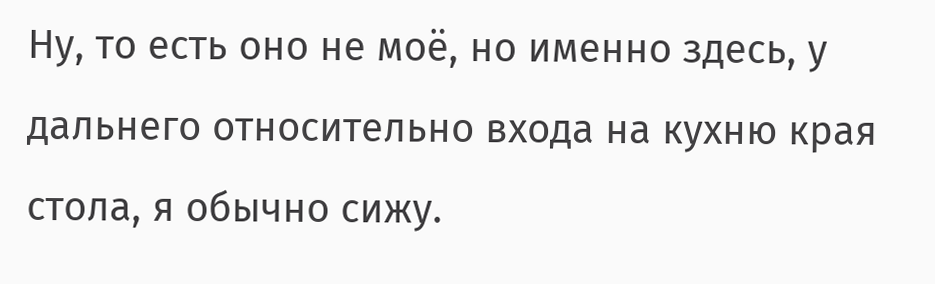Ну, то есть оно не моё, но именно здесь, у дальнего относительно входа на кухню края стола, я обычно сижу.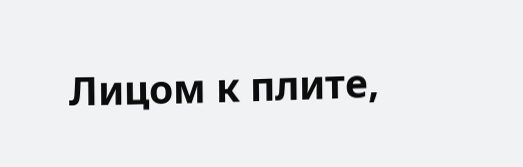Лицом к плите,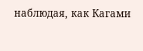наблюдая, как Кагами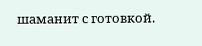шаманит с готовкой.